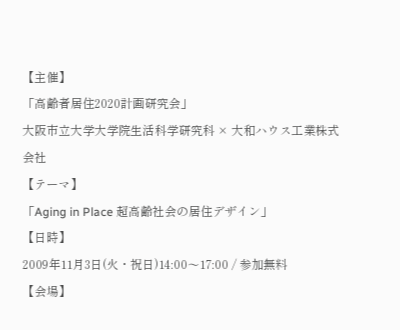【主催】
「高齢者居住2020計画研究会」
大阪市立大学大学院生活科学研究科 × 大和ハウス工業株式会社
【テーマ】
「Aging in Place 超高齢社会の居住デザイン」
【日時】
2009年11月3日(火・祝日)14:00〜17:00 / 参加無料
【会場】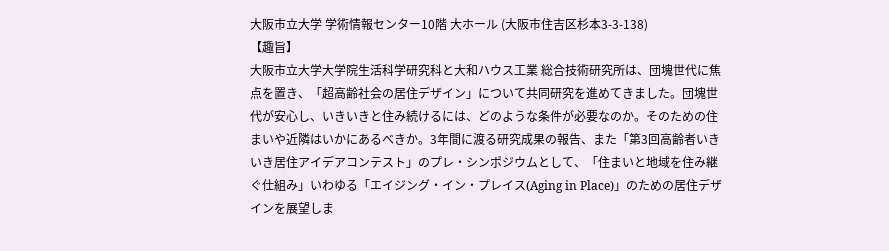大阪市立大学 学術情報センター10階 大ホール (大阪市住吉区杉本3-3-138)
【趣旨】
大阪市立大学大学院生活科学研究科と大和ハウス工業 総合技術研究所は、団塊世代に焦点を置き、「超高齢社会の居住デザイン」について共同研究を進めてきました。団塊世代が安心し、いきいきと住み続けるには、どのような条件が必要なのか。そのための住まいや近隣はいかにあるべきか。3年間に渡る研究成果の報告、また「第3回高齢者いきいき居住アイデアコンテスト」のプレ・シンポジウムとして、「住まいと地域を住み継ぐ仕組み」いわゆる「エイジング・イン・プレイス(Aging in Place)」のための居住デザインを展望しま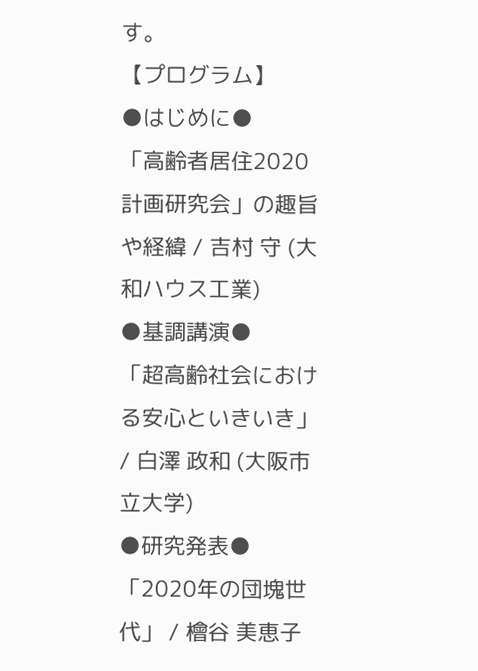す。
【プログラム】
●はじめに●
「高齢者居住2020計画研究会」の趣旨や経緯 / 吉村 守 (大和ハウス工業)
●基調講演●
「超高齢社会における安心といきいき」 / 白澤 政和 (大阪市立大学)
●研究発表●
「2020年の団塊世代」 / 檜谷 美恵子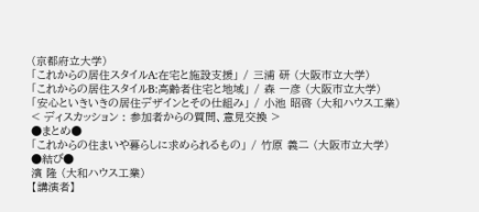(京都府立大学)
「これからの居住スタイルA:在宅と施設支援」 / 三浦 研 (大阪市立大学)
「これからの居住スタイルB:高齢者住宅と地域」 / 森 一彦 (大阪市立大学)
「安心といきいきの居住デザインとその仕組み」 / 小池 昭啓 (大和ハウス工業)
< ディスカッション : 参加者からの質問、意見交換 >
●まとめ●
「これからの住まいや暮らしに求められるもの」 / 竹原 義二 (大阪市立大学)
●結び●
濱 隆 (大和ハウス工業)
【講演者】